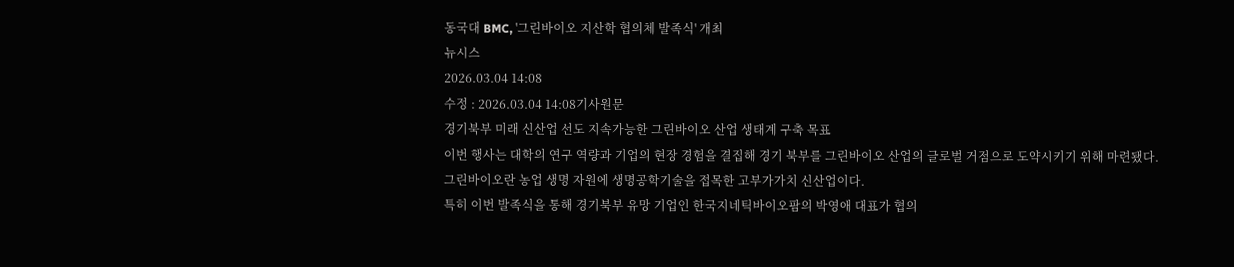동국대 BMC, '그린바이오 지산학 협의체 발족식' 개최
뉴시스
2026.03.04 14:08
수정 : 2026.03.04 14:08기사원문
경기북부 미래 신산업 선도 지속가능한 그린바이오 산업 생태계 구축 목표
이번 행사는 대학의 연구 역량과 기업의 현장 경험을 결집해 경기 북부를 그린바이오 산업의 글로벌 거점으로 도약시키기 위해 마련됐다.
그린바이오란 농업 생명 자원에 생명공학기술을 접목한 고부가가치 신산업이다.
특히 이번 발족식을 통해 경기북부 유망 기업인 한국지네틱바이오팜의 박영애 대표가 협의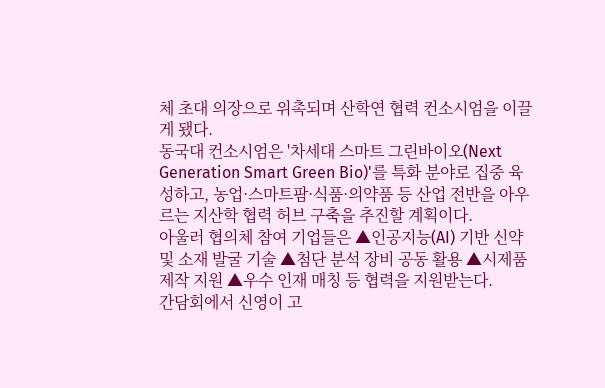체 초대 의장으로 위촉되며 산학연 협력 컨소시엄을 이끌게 됐다.
동국대 컨소시엄은 '차세대 스마트 그린바이오(Next Generation Smart Green Bio)'를 특화 분야로 집중 육성하고, 농업·스마트팜·식품·의약품 등 산업 전반을 아우르는 지산학 협력 허브 구축을 추진할 계획이다.
아울러 협의체 참여 기업들은 ▲인공지능(AI) 기반 신약 및 소재 발굴 기술 ▲첨단 분석 장비 공동 활용 ▲시제품 제작 지원 ▲우수 인재 매칭 등 협력을 지원받는다.
간담회에서 신영이 고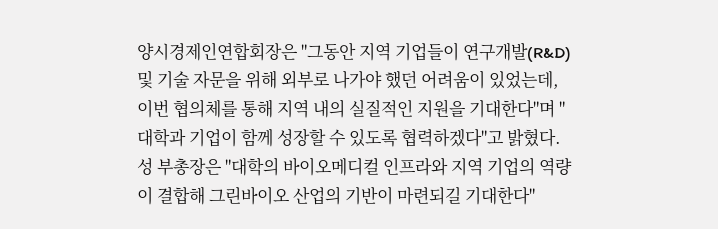양시경제인연합회장은 "그동안 지역 기업들이 연구개발(R&D) 및 기술 자문을 위해 외부로 나가야 했던 어려움이 있었는데, 이번 협의체를 통해 지역 내의 실질적인 지원을 기대한다"며 "대학과 기업이 함께 성장할 수 있도록 협력하겠다"고 밝혔다.
성 부총장은 "대학의 바이오메디컬 인프라와 지역 기업의 역량이 결합해 그린바이오 산업의 기반이 마련되길 기대한다"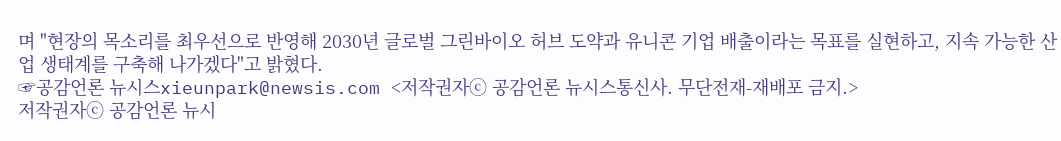며 "현장의 목소리를 최우선으로 반영해 2030년 글로벌 그린바이오 허브 도약과 유니콘 기업 배출이라는 목표를 실현하고, 지속 가능한 산업 생태계를 구축해 나가겠다"고 밝혔다.
☞공감언론 뉴시스xieunpark@newsis.com <저작권자ⓒ 공감언론 뉴시스통신사. 무단전재-재배포 금지.>
저작권자ⓒ 공감언론 뉴시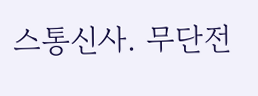스통신사. 무단전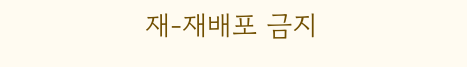재-재배포 금지